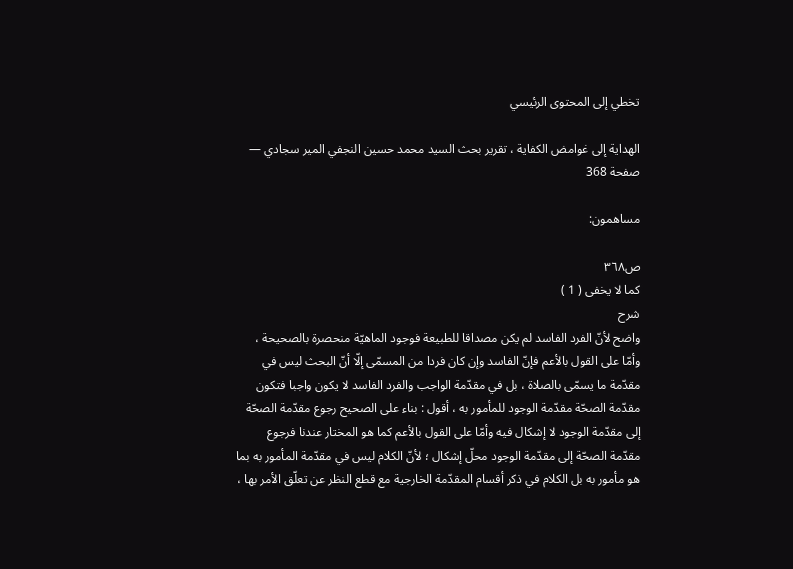تخطي إلى المحتوى الرئيسي

الهداية إلى غوامض الكفاية ، تقرير بحث السيد محمد حسين النجفي المير سجادي — صفحة 368

مساهمون:

ص٣٦٨
كما لا يخفى ( 1 )
شرح
واضح لأنّ الفرد الفاسد لم يكن مصداقا للطبيعة فوجود الماهيّة منحصرة بالصحيحة ، وأمّا على القول بالأعم فإنّ الفاسد وإن كان فردا من المسمّى إلّا أنّ البحث ليس في مقدّمة ما يسمّى بالصلاة ، بل في مقدّمة الواجب والفرد الفاسد لا يكون واجبا فتكون مقدّمة الصحّة مقدّمة الوجود للمأمور به ، أقول : بناء على الصحيح رجوع مقدّمة الصحّة إلى مقدّمة الوجود لا إشكال فيه وأمّا على القول بالأعم كما هو المختار عندنا فرجوع مقدّمة الصحّة إلى مقدّمة الوجود محلّ إشكال ؛ لأنّ الكلام ليس في مقدّمة المأمور به بما هو مأمور به بل الكلام في ذكر أقسام المقدّمة الخارجية مع قطع النظر عن تعلّق الأمر بها ،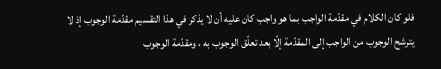فلو كان الكلام في مقدّمة الواجب بما هو واجب كان عليه أن لا يذكر في هذا التقسيم مقدّمة الوجوب إذ لا يترشح الوجوب من الواجب إلى المقدّمة إلّا بعد تعلّق الوجوب به ، ومقدّمة الوجوب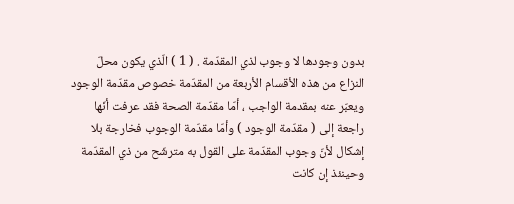بدون وجودها لا وجوب لذي المقدّمة . ( 1 ) الّذي يكون محلّ النزاع من هذه الأقسام الأربعة من المقدّمة خصوص مقدّمة الوجود ويعبّر عنه بمقدمة الواجب ، أمّا مقدّمة الصحة فقد عرفت أنّها راجعة إلى ( مقدّمة الوجود ) وأمّا مقدّمة الوجوب فخارجة بلا إشكال لأنّ وجوب المقدّمة على القول به مترشّح من ذي المقدّمة وحينئذ إن كانت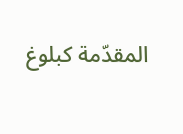المقدّمة كبلوغ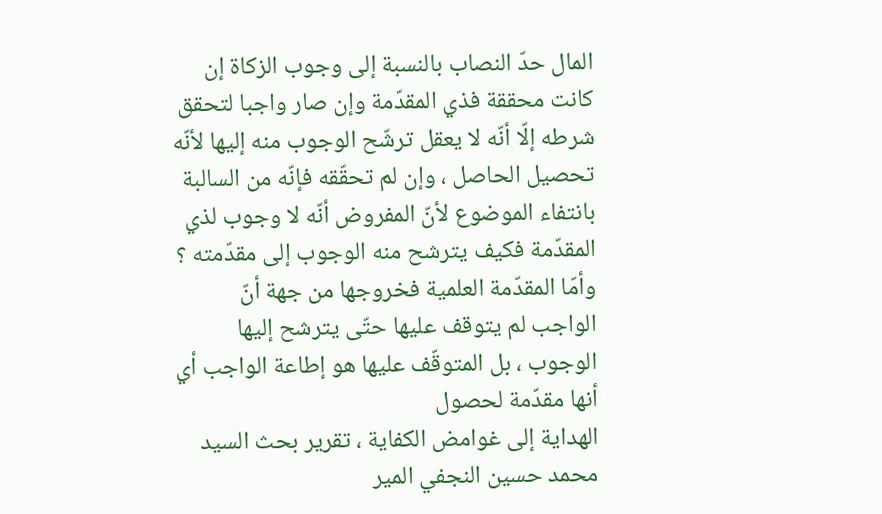المال حدّ النصاب بالنسبة إلى وجوب الزكاة إن كانت محققة فذي المقدّمة وإن صار واجبا لتحقق شرطه إلّا أنّه لا يعقل ترشّح الوجوب منه إليها لأنّه تحصيل الحاصل ، وإن لم تحقّقه فإنّه من السالبة بانتفاء الموضوع لأنّ المفروض أنّه لا وجوب لذي المقدّمة فكيف يترشح منه الوجوب إلى مقدّمته ؟ وأمّا المقدّمة العلمية فخروجها من جهة أنّ الواجب لم يتوقف عليها حتّى يترشح إليها الوجوب ، بل المتوقّف عليها هو إطاعة الواجب أي أنها مقدّمة لحصول
الهداية إلى غوامض الكفاية ، تقرير بحث السيد محمد حسين النجفي المير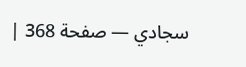سجادي — صفحة 368 |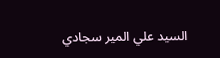السيد علي المير سجادي